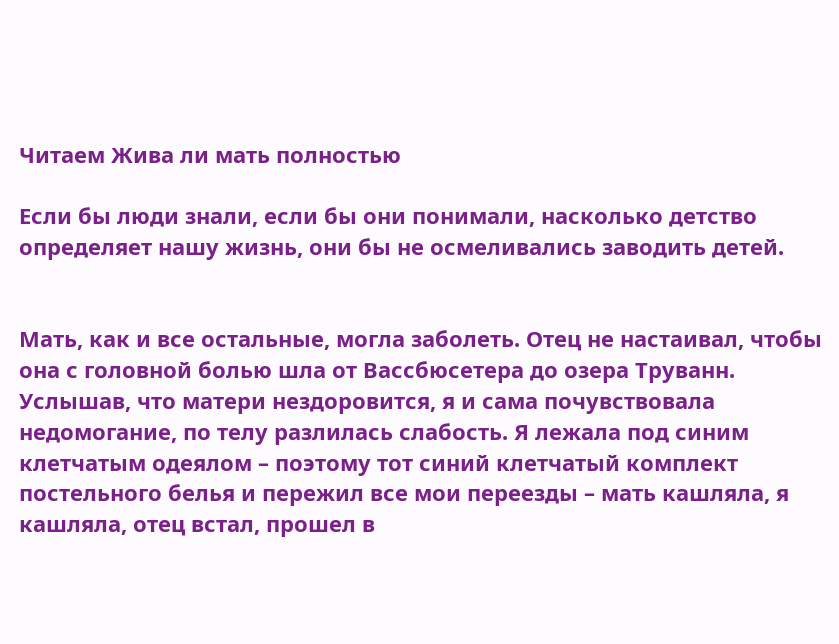Читаем Жива ли мать полностью

Если бы люди знали, если бы они понимали, насколько детство определяет нашу жизнь, они бы не осмеливались заводить детей.


Мать, как и все остальные, могла заболеть. Отец не настаивал, чтобы она с головной болью шла от Вассбюсетера до озера Труванн. Услышав, что матери нездоровится, я и сама почувствовала недомогание, по телу разлилась слабость. Я лежала под синим клетчатым одеялом – поэтому тот синий клетчатый комплект постельного белья и пережил все мои переезды – мать кашляла, я кашляла, отец встал, прошел в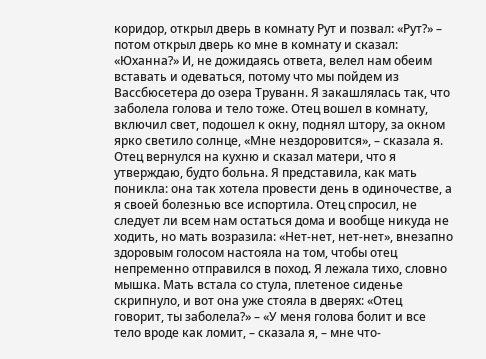коридор, открыл дверь в комнату Рут и позвал: «Рут?» – потом открыл дверь ко мне в комнату и сказал: «Юханна?» И, не дожидаясь ответа, велел нам обеим вставать и одеваться, потому что мы пойдем из Вассбюсетера до озера Труванн. Я закашлялась так, что заболела голова и тело тоже. Отец вошел в комнату, включил свет, подошел к окну, поднял штору, за окном ярко светило солнце, «Мне нездоровится», – сказала я. Отец вернулся на кухню и сказал матери, что я утверждаю, будто больна. Я представила, как мать поникла: она так хотела провести день в одиночестве, а я своей болезнью все испортила. Отец спросил, не следует ли всем нам остаться дома и вообще никуда не ходить, но мать возразила: «Нет-нет, нет-нет», внезапно здоровым голосом настояла на том, чтобы отец непременно отправился в поход. Я лежала тихо, словно мышка. Мать встала со стула, плетеное сиденье скрипнуло, и вот она уже стояла в дверях: «Отец говорит, ты заболела?» – «У меня голова болит и все тело вроде как ломит, – сказала я, – мне что-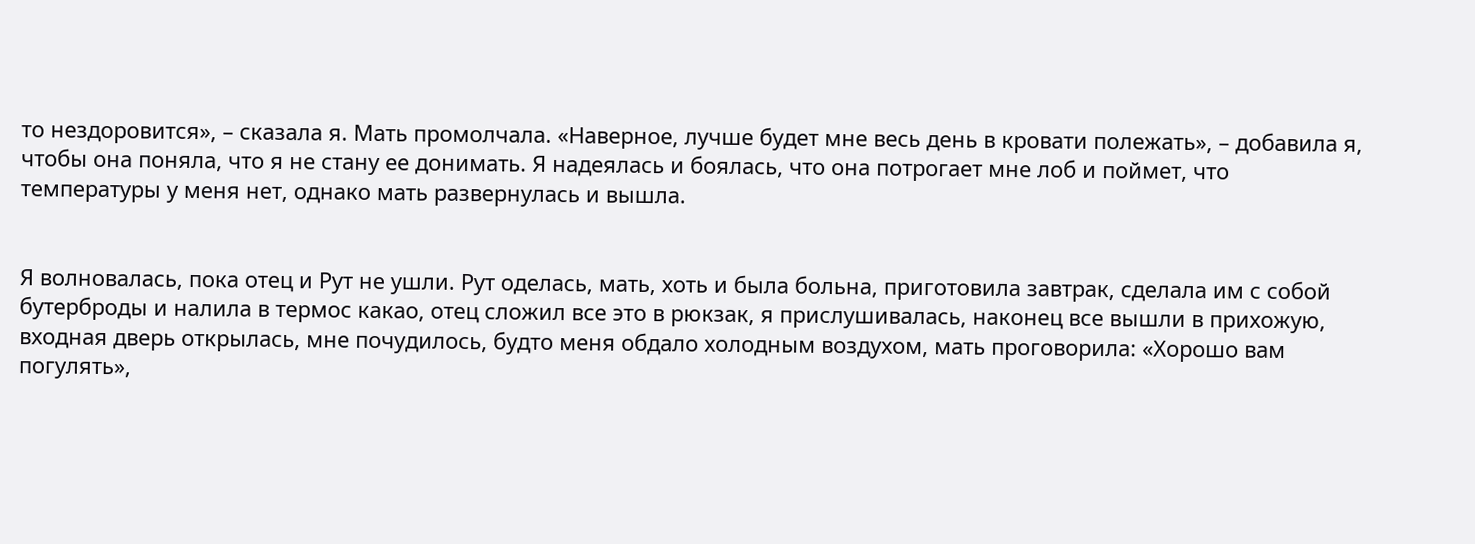то нездоровится», – сказала я. Мать промолчала. «Наверное, лучше будет мне весь день в кровати полежать», – добавила я, чтобы она поняла, что я не стану ее донимать. Я надеялась и боялась, что она потрогает мне лоб и поймет, что температуры у меня нет, однако мать развернулась и вышла.


Я волновалась, пока отец и Рут не ушли. Рут оделась, мать, хоть и была больна, приготовила завтрак, сделала им с собой бутерброды и налила в термос какао, отец сложил все это в рюкзак, я прислушивалась, наконец все вышли в прихожую, входная дверь открылась, мне почудилось, будто меня обдало холодным воздухом, мать проговорила: «Хорошо вам погулять»,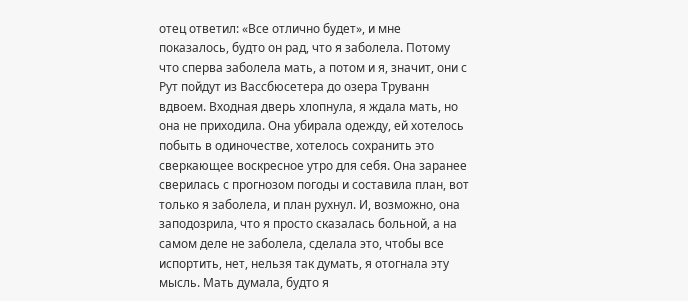отец ответил: «Все отлично будет», и мне показалось, будто он рад, что я заболела. Потому что сперва заболела мать, а потом и я, значит, они с Рут пойдут из Вассбюсетера до озера Труванн вдвоем. Входная дверь хлопнула, я ждала мать, но она не приходила. Она убирала одежду, ей хотелось побыть в одиночестве, хотелось сохранить это сверкающее воскресное утро для себя. Она заранее сверилась с прогнозом погоды и составила план, вот только я заболела, и план рухнул. И, возможно, она заподозрила, что я просто сказалась больной, а на самом деле не заболела, сделала это, чтобы все испортить, нет, нельзя так думать, я отогнала эту мысль. Мать думала, будто я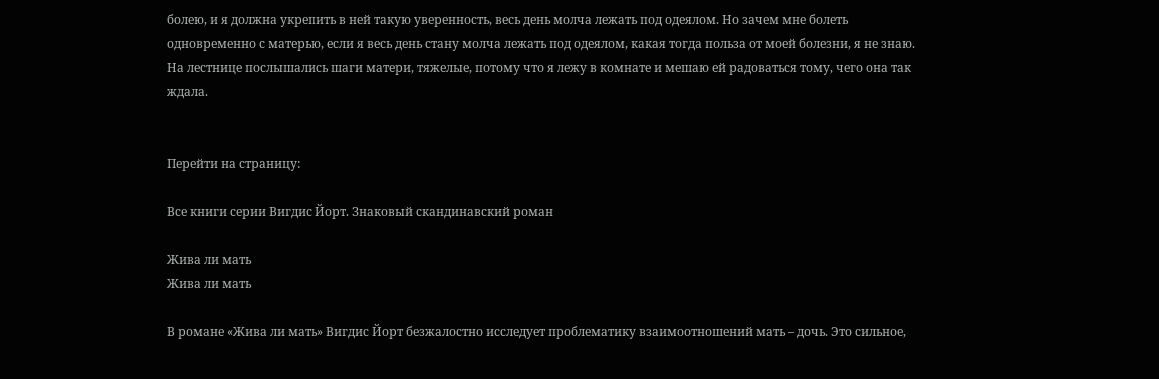болею, и я должна укрепить в ней такую уверенность, весь день молча лежать под одеялом. Но зачем мне болеть одновременно с матерью, если я весь день стану молча лежать под одеялом, какая тогда польза от моей болезни, я не знаю. На лестнице послышались шаги матери, тяжелые, потому что я лежу в комнате и мешаю ей радоваться тому, чего она так ждала.


Перейти на страницу:

Все книги серии Вигдис Йорт. Знаковый скандинавский роман

Жива ли мать
Жива ли мать

В романе «Жива ли мать» Вигдис Йорт безжалостно исследует проблематику взаимоотношений мать – дочь. Это сильное,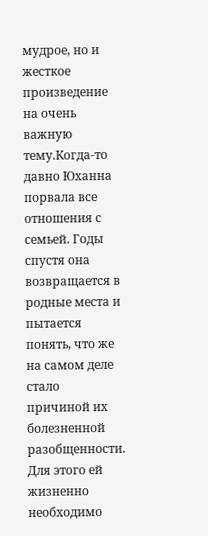мудрое, но и жесткое произведение на очень важную тему.Когда-то давно Юханна порвала все отношения с семьей. Годы спустя она возвращается в родные места и пытается понять, что же на самом деле стало причиной их болезненной разобщенности. Для этого ей жизненно необходимо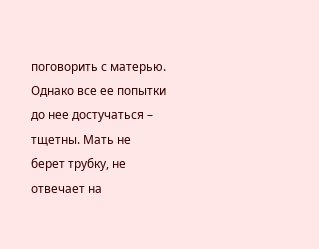поговорить с матерью. Однако все ее попытки до нее достучаться – тщетны. Мать не берет трубку, не отвечает на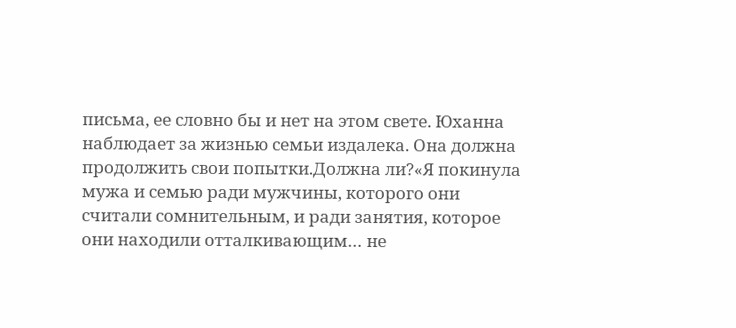письма, ее словно бы и нет на этом свете. Юханна наблюдает за жизнью семьи издалека. Она должна продолжить свои попытки.Должна ли?«Я покинула мужа и семью ради мужчины, которого они считали сомнительным, и ради занятия, которое они находили отталкивающим… не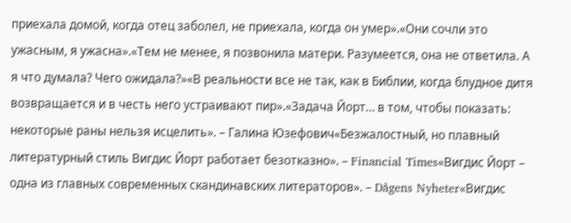приехала домой, когда отец заболел, не приехала, когда он умер».«Они сочли это ужасным, я ужасна».«Тем не менее, я позвонила матери. Разумеется, она не ответила. А я что думала? Чего ожидала?»«В реальности все не так, как в Библии, когда блудное дитя возвращается и в честь него устраивают пир».«Задача Йорт… в том, чтобы показать: некоторые раны нельзя исцелить». – Галина Юзефович«Безжалостный, но плавный литературный стиль Вигдис Йорт работает безотказно». – Financial Times«Вигдис Йорт – одна из главных современных скандинавских литераторов». – Dågens Nyheter«Вигдис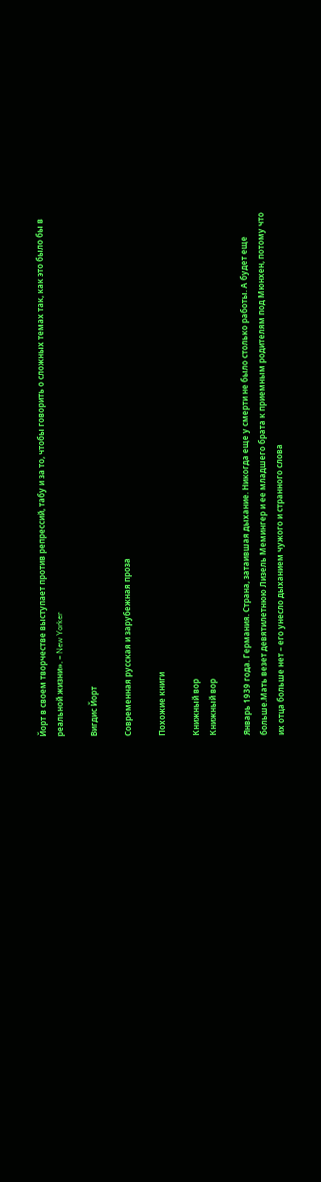Йорт в своем творчестве выступает против репрессий, табу и за то, чтобы говорить о сложных темах так, как это было бы в реальной жизни». – New Yorker

Вигдис Йорт

Современная русская и зарубежная проза

Похожие книги

Книжный вор
Книжный вор

Январь 1939 года. Германия. Страна, затаившая дыхание. Никогда еще у смерти не было столько работы. А будет еще больше.Мать везет девятилетнюю Лизель Мемингер и ее младшего брата к приемным родителям под Мюнхен, потому что их отца больше нет – его унесло дыханием чужого и странного слова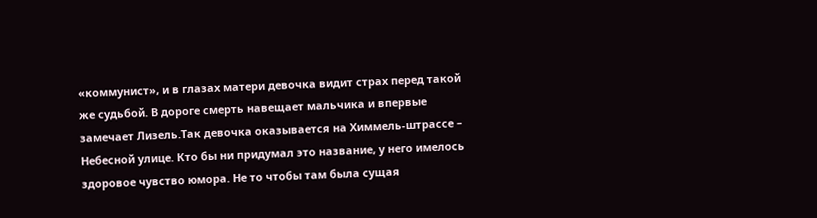«коммунист», и в глазах матери девочка видит страх перед такой же судьбой. В дороге смерть навещает мальчика и впервые замечает Лизель.Так девочка оказывается на Химмель-штрассе – Небесной улице. Кто бы ни придумал это название, у него имелось здоровое чувство юмора. Не то чтобы там была сущая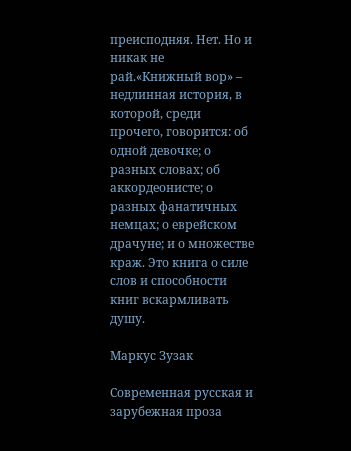преисподняя. Нет. Но и никак не рай.«Книжный вор» – недлинная история, в которой, среди прочего, говорится: об одной девочке; о разных словах; об аккордеонисте; о разных фанатичных немцах; о еврейском драчуне; и о множестве краж. Это книга о силе слов и способности книг вскармливать душу.

Маркус Зузак

Современная русская и зарубежная проза